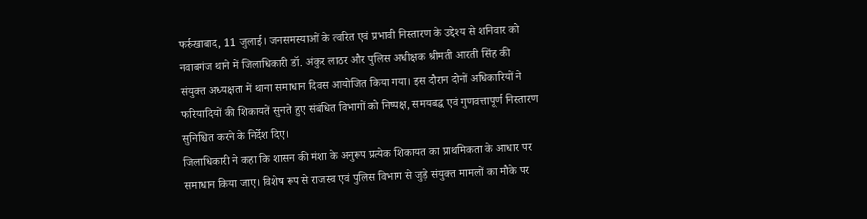फर्रुखाबाद, 11 जुलाई। जनसमस्याओं के त्वरित एवं प्रभावी निस्तारण के उद्देश्य से शनिवार को नवाबगंज थाने में जिलाधिकारी डॉ. अंकुर लाठर और पुलिस अधीक्षक श्रीमती आरती सिंह की संयुक्त अध्यक्षता में थाना समाधान दिवस आयोजित किया गया। इस दौरान दोनों अधिकारियों ने फरियादियों की शिकायतें सुनते हुए संबंधित विभागों को निष्पक्ष, समयबद्ध एवं गुणवत्तापूर्ण निस्तारण सुनिश्चित करने के निर्देश दिए।
जिलाधिकारी ने कहा कि शासन की मंशा के अनुरूप प्रत्येक शिकायत का प्राथमिकता के आधार पर समाधान किया जाए। विशेष रूप से राजस्व एवं पुलिस विभाग से जुड़े संयुक्त मामलों का मौके पर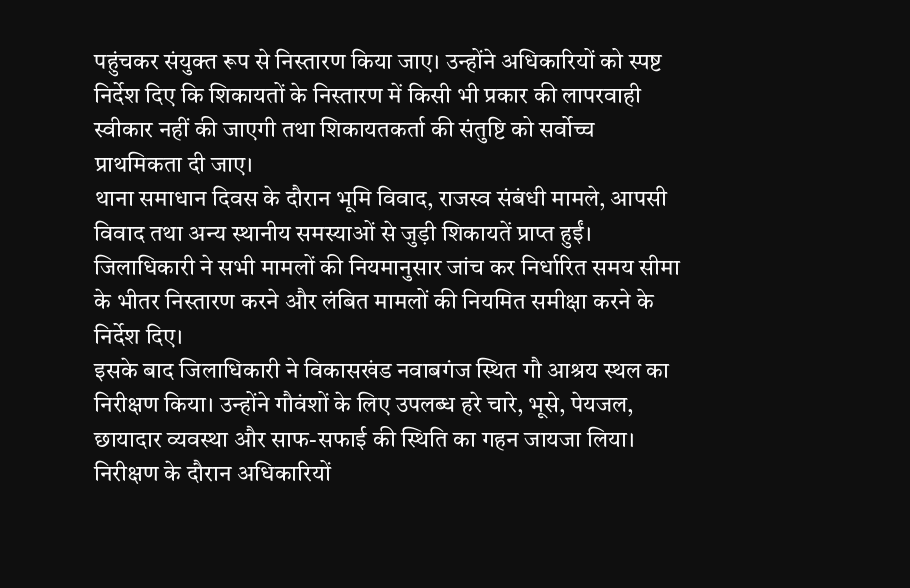पहुंचकर संयुक्त रूप से निस्तारण किया जाए। उन्होंने अधिकारियों को स्पष्ट निर्देश दिए कि शिकायतों के निस्तारण में किसी भी प्रकार की लापरवाही स्वीकार नहीं की जाएगी तथा शिकायतकर्ता की संतुष्टि को सर्वोच्च प्राथमिकता दी जाए।
थाना समाधान दिवस के दौरान भूमि विवाद, राजस्व संबंधी मामले, आपसी विवाद तथा अन्य स्थानीय समस्याओं से जुड़ी शिकायतें प्राप्त हुईं। जिलाधिकारी ने सभी मामलों की नियमानुसार जांच कर निर्धारित समय सीमा के भीतर निस्तारण करने और लंबित मामलों की नियमित समीक्षा करने के निर्देश दिए।
इसके बाद जिलाधिकारी ने विकासखंड नवाबगंज स्थित गौ आश्रय स्थल का निरीक्षण किया। उन्होंने गौवंशों के लिए उपलब्ध हरे चारे, भूसे, पेयजल, छायादार व्यवस्था और साफ-सफाई की स्थिति का गहन जायजा लिया। निरीक्षण के दौरान अधिकारियों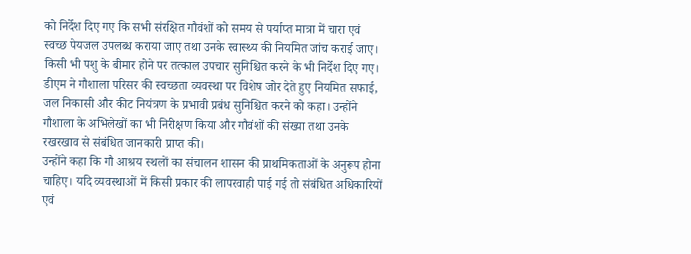को निर्देश दिए गए कि सभी संरक्षित गौवंशों को समय से पर्याप्त मात्रा में चारा एवं स्वच्छ पेयजल उपलब्ध कराया जाए तथा उनके स्वास्थ्य की नियमित जांच कराई जाए। किसी भी पशु के बीमार होने पर तत्काल उपचार सुनिश्चित करने के भी निर्देश दिए गए।
डीएम ने गौशाला परिसर की स्वच्छता व्यवस्था पर विशेष जोर देते हुए नियमित सफाई, जल निकासी और कीट नियंत्रण के प्रभावी प्रबंध सुनिश्चित करने को कहा। उन्होंने गौशाला के अभिलेखों का भी निरीक्षण किया और गौवंशों की संख्या तथा उनके रखरखाव से संबंधित जानकारी प्राप्त की।
उन्होंने कहा कि गौ आश्रय स्थलों का संचालन शासन की प्राथमिकताओं के अनुरूप होना चाहिए। यदि व्यवस्थाओं में किसी प्रकार की लापरवाही पाई गई तो संबंधित अधिकारियों एवं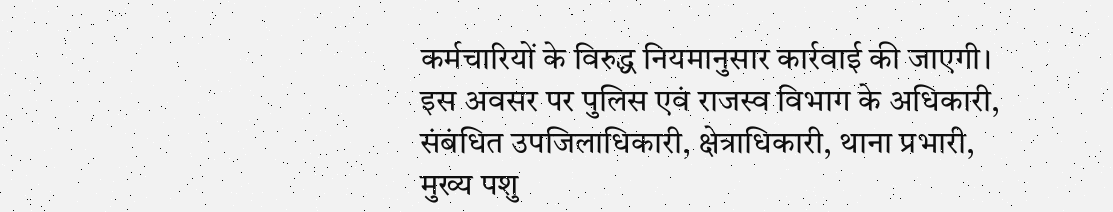कर्मचारियों के विरुद्ध नियमानुसार कार्रवाई की जाएगी।
इस अवसर पर पुलिस एवं राजस्व विभाग के अधिकारी, संबंधित उपजिलाधिकारी, क्षेत्राधिकारी, थाना प्रभारी, मुख्य पशु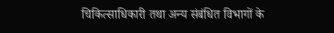चिकित्साधिकारी तथा अन्य संबंधित विभागों के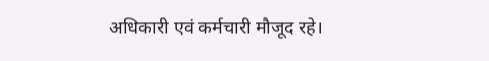अधिकारी एवं कर्मचारी मौजूद रहे।